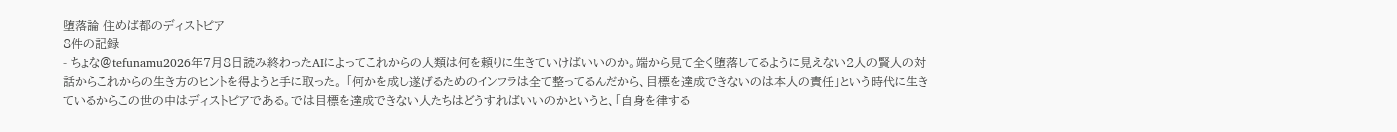堕落論 住めば都のディストピア
8件の記録
- ちょな@tefunamu2026年7月8日読み終わったAIによってこれからの人類は何を頼りに生きていけばいいのか。端から見て全く堕落してるように見えない2人の賢人の対話からこれからの生き方のヒントを得ようと手に取った。 「何かを成し遂げるためのインフラは全て整ってるんだから、目標を達成できないのは本人の責任」という時代に生きているからこの世の中はディストピアである。では目標を達成できない人たちはどうすればいいのかというと、「自身を律する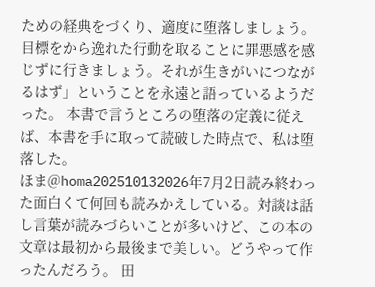ための経典をづくり、適度に堕落しましょう。目標をから逸れた行動を取ることに罪悪感を感じずに行きましょう。それが生きがいにつながるはず」ということを永遠と語っているようだった。 本書で言うところの堕落の定義に従えば、本書を手に取って読破した時点で、私は堕落した。
ほま@homa202510132026年7月2日読み終わった面白くて何回も読みかえしている。対談は話し言葉が読みづらいことが多いけど、この本の文章は最初から最後まで美しい。どうやって作ったんだろう。 田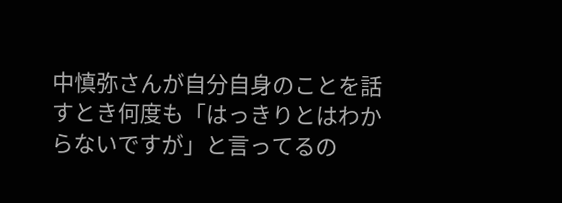中慎弥さんが自分自身のことを話すとき何度も「はっきりとはわからないですが」と言ってるの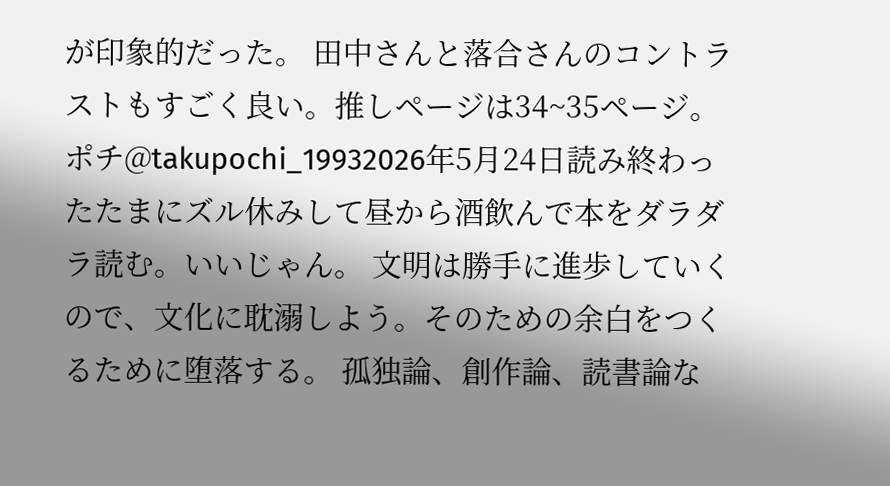が印象的だった。 田中さんと落合さんのコントラストもすごく良い。推しページは34~35ページ。
ポチ@takupochi_19932026年5月24日読み終わったたまにズル休みして昼から酒飲んで本をダラダラ読む。いいじゃん。 文明は勝手に進歩していくので、文化に耽溺しよう。そのための余白をつくるために堕落する。 孤独論、創作論、読書論な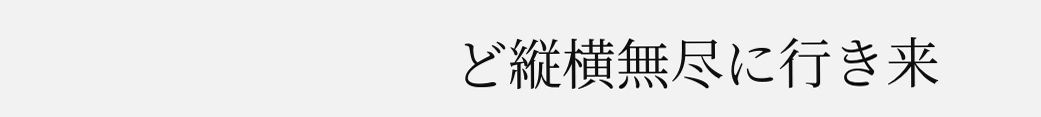ど縦横無尽に行き来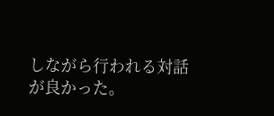しながら行われる対話が良かった。